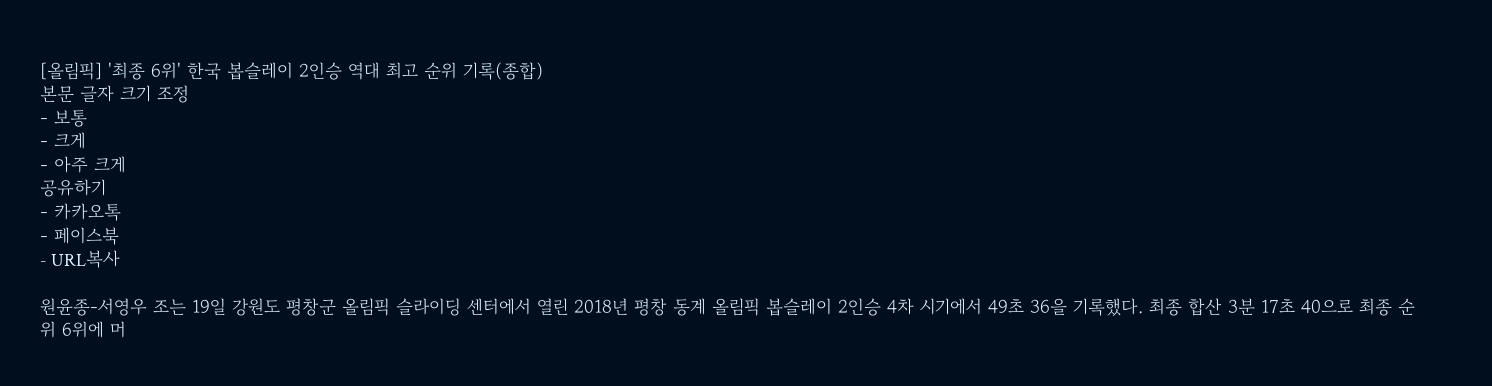[올림픽] '최종 6위' 한국 봅슬레이 2인승 역대 최고 순위 기록(종합)
본문 글자 크기 조정
- 보통
- 크게
- 아주 크게
공유하기
- 카카오톡
- 페이스북
- URL복사

원윤종-서영우 조는 19일 강원도 평창군 올림픽 슬라이딩 센터에서 열린 2018년 평창 동계 올림픽 봅슬레이 2인승 4차 시기에서 49초 36을 기록했다. 최종 합산 3분 17초 40으로 최종 순위 6위에 머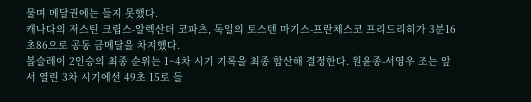물며 메달권에는 들지 못했다.
캐나다의 저스틴 크립스-알렉산더 코파츠, 독일의 토스텐 마기스-프란체스코 프리드리히가 3분16초86으로 공동 금메달을 차지했다.
봅슬레이 2인승의 최종 순위는 1~4차 시기 기록을 최종 합산해 결정한다. 원윤종-서영우 조는 앞서 열린 3차 시기에선 49초 15로 들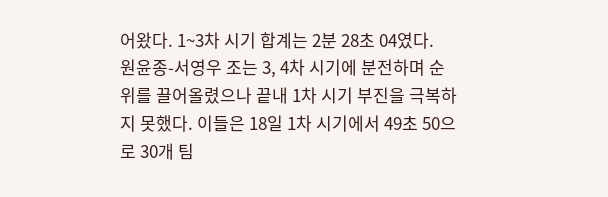어왔다. 1~3차 시기 합계는 2분 28초 04였다.
원윤종-서영우 조는 3, 4차 시기에 분전하며 순위를 끌어올렸으나 끝내 1차 시기 부진을 극복하지 못했다. 이들은 18일 1차 시기에서 49초 50으로 30개 팀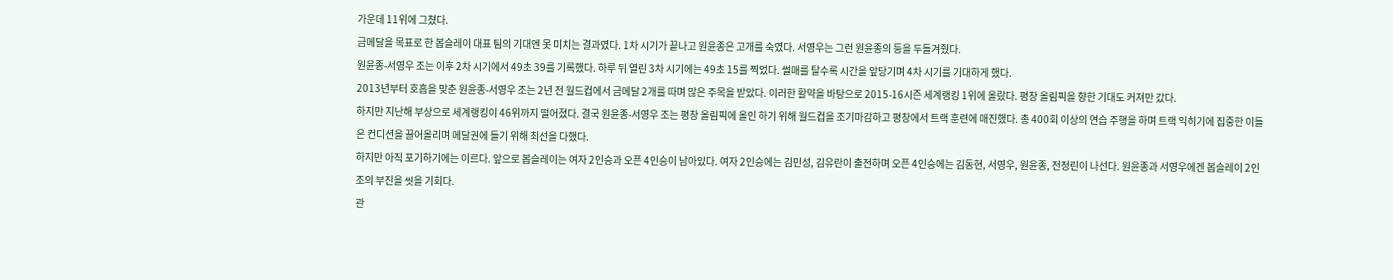가운데 11위에 그쳤다.
금메달을 목표로 한 봅슬레이 대표 팀의 기대엔 못 미치는 결과였다. 1차 시기가 끝나고 원윤종은 고개를 숙였다. 서영우는 그런 원윤종의 등을 두들겨줬다.
원윤종-서영우 조는 이후 2차 시기에서 49초 39를 기록했다. 하루 뒤 열린 3차 시기에는 49초 15를 찍었다. 썰매를 탈수록 시간을 앞당기며 4차 시기를 기대하게 했다.
2013년부터 호흡을 맞춘 원윤종-서영우 조는 2년 전 월드컵에서 금메달 2개를 따며 많은 주목을 받았다. 이러한 활약을 바탕으로 2015-16시즌 세계랭킹 1위에 올랐다. 평창 올림픽을 향한 기대도 커져만 갔다.
하지만 지난해 부상으로 세계랭킹이 46위까지 떨어졌다. 결국 원윤종-서영우 조는 평창 올림픽에 올인 하기 위해 월드컵을 조기마감하고 평창에서 트랙 훈련에 매진했다. 총 400회 이상의 연습 주행을 하며 트랙 익히기에 집중한 이들은 컨디션을 끌어올리며 메달권에 들기 위해 최선을 다했다.
하지만 아직 포기하기에는 이르다. 앞으로 봅슬레이는 여자 2인승과 오픈 4인승이 남아있다. 여자 2인승에는 김민성, 김유란이 출전하며 오픈 4인승에는 김동현, 서영우, 원윤종, 전정린이 나선다. 원윤종과 서영우에겐 봅슬레이 2인조의 부진을 씻을 기회다.
관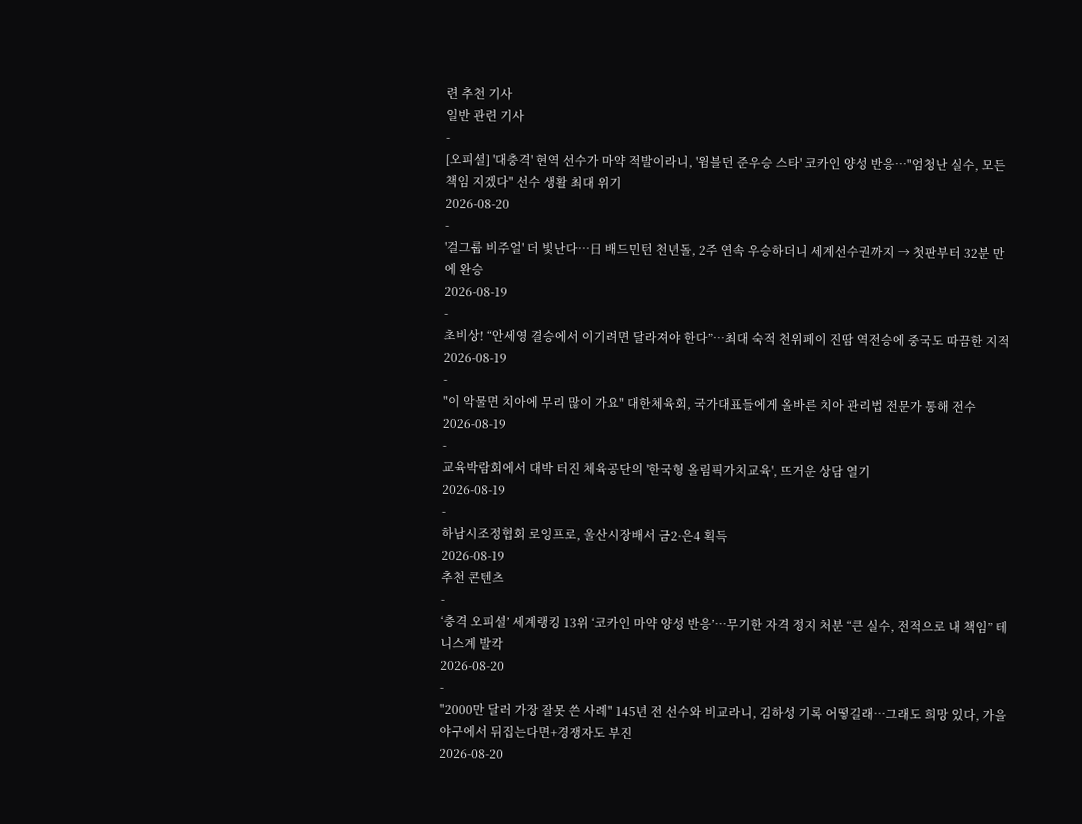련 추천 기사
일반 관련 기사
-
[오피셜] '대충격' 현역 선수가 마약 적발이라니, '윔블던 준우승 스타' 코카인 양성 반응…"엄청난 실수, 모든 책임 지겠다" 선수 생활 최대 위기
2026-08-20
-
'걸그룹 비주얼' 더 빛난다…日 배드민턴 천년돌, 2주 연속 우승하더니 세계선수권까지 → 첫판부터 32분 만에 완승
2026-08-19
-
초비상! “안세영 결승에서 이기려면 달라져야 한다”…최대 숙적 천위페이 진땀 역전승에 중국도 따끔한 지적
2026-08-19
-
"이 악물면 치아에 무리 많이 가요" 대한체육회, 국가대표들에게 올바른 치아 관리법 전문가 통해 전수
2026-08-19
-
교육박람회에서 대박 터진 체육공단의 '한국형 올림픽가치교육', 뜨거운 상담 열기
2026-08-19
-
하남시조정협회 로잉프로, 울산시장배서 금2·은4 획득
2026-08-19
추천 콘텐츠
-
‘충격 오피셜’ 세계랭킹 13위 ‘코카인 마약 양성 반응’…무기한 자격 정지 처분 “큰 실수, 전적으로 내 책임” 테니스계 발칵
2026-08-20
-
"2000만 달러 가장 잘못 쓴 사례" 145년 전 선수와 비교라니, 김하성 기록 어떻길래…그래도 희망 있다, 가을야구에서 뒤집는다면+경쟁자도 부진
2026-08-20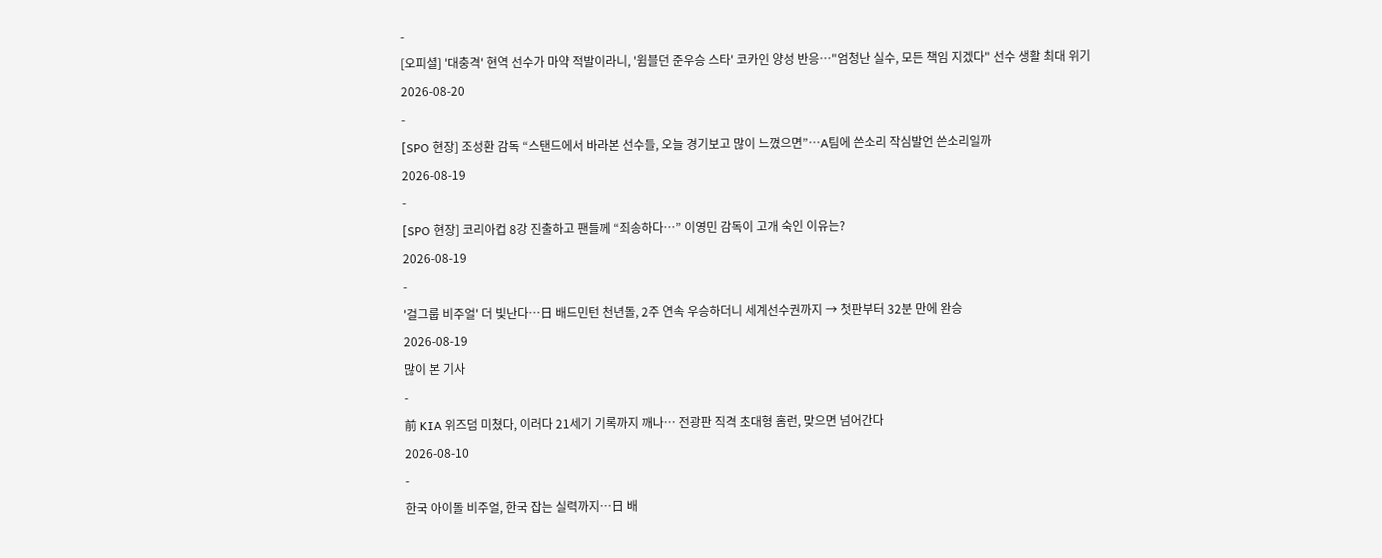-
[오피셜] '대충격' 현역 선수가 마약 적발이라니, '윔블던 준우승 스타' 코카인 양성 반응…"엄청난 실수, 모든 책임 지겠다" 선수 생활 최대 위기
2026-08-20
-
[SPO 현장] 조성환 감독 “스탠드에서 바라본 선수들, 오늘 경기보고 많이 느꼈으면”…A팀에 쓴소리 작심발언 쓴소리일까
2026-08-19
-
[SPO 현장] 코리아컵 8강 진출하고 팬들께 “죄송하다…” 이영민 감독이 고개 숙인 이유는?
2026-08-19
-
'걸그룹 비주얼' 더 빛난다…日 배드민턴 천년돌, 2주 연속 우승하더니 세계선수권까지 → 첫판부터 32분 만에 완승
2026-08-19
많이 본 기사
-
前 KIA 위즈덤 미쳤다, 이러다 21세기 기록까지 깨나… 전광판 직격 초대형 홈런, 맞으면 넘어간다
2026-08-10
-
한국 아이돌 비주얼, 한국 잡는 실력까지…日 배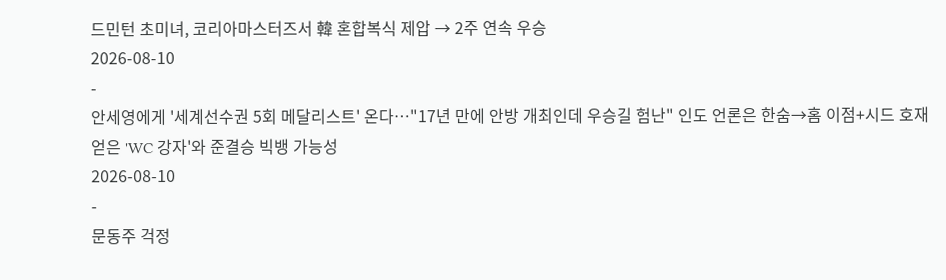드민턴 초미녀, 코리아마스터즈서 韓 혼합복식 제압 → 2주 연속 우승
2026-08-10
-
안세영에게 '세계선수권 5회 메달리스트' 온다…"17년 만에 안방 개최인데 우승길 험난" 인도 언론은 한숨→홈 이점+시드 호재 얻은 'WC 강자'와 준결승 빅뱅 가능성
2026-08-10
-
문동주 걱정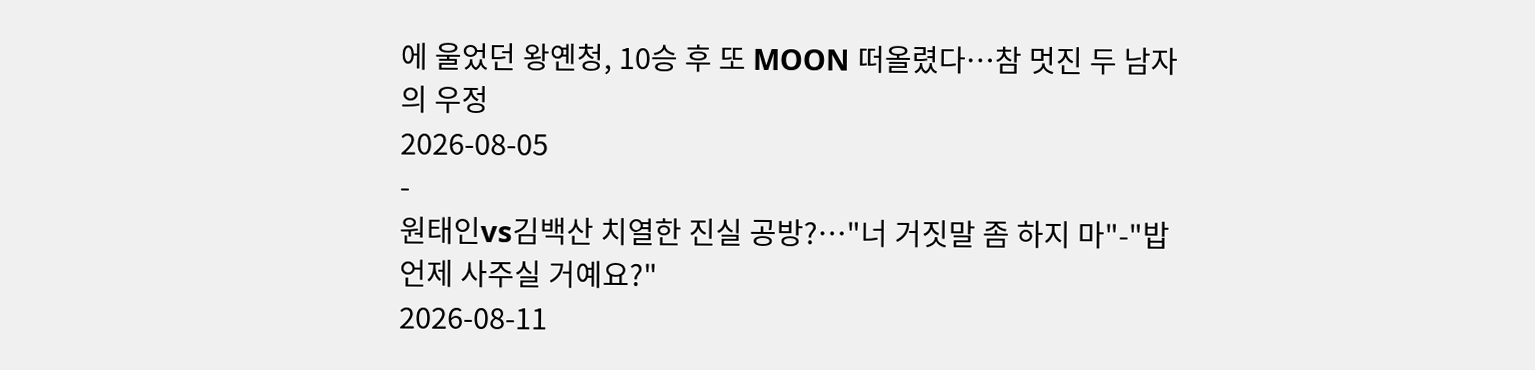에 울었던 왕옌청, 10승 후 또 MOON 떠올렸다…참 멋진 두 남자의 우정
2026-08-05
-
원태인vs김백산 치열한 진실 공방?…"너 거짓말 좀 하지 마"-"밥 언제 사주실 거예요?"
2026-08-11